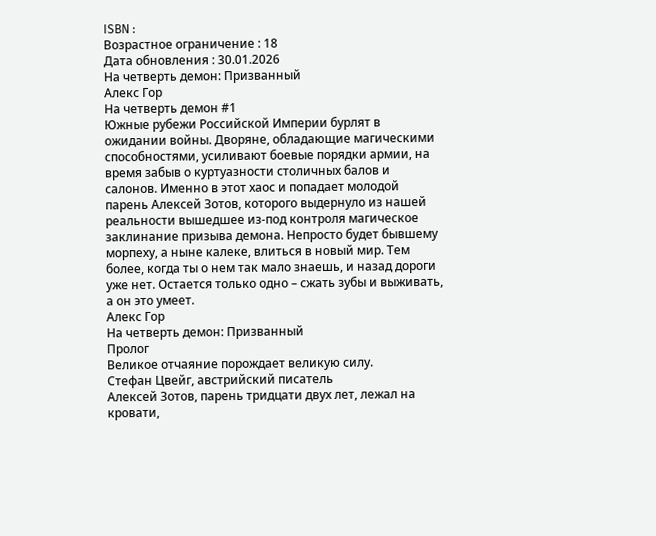ISBN :
Возрастное ограничение : 18
Дата обновления : 30.01.2026
На четверть демон: Призванный
Алекс Гор
На четверть демон #1
Южные рубежи Российской Империи бурлят в ожидании войны. Дворяне, обладающие магическими способностями, усиливают боевые порядки армии, на время забыв о куртуазности столичных балов и салонов. Именно в этот хаос и попадает молодой парень Алексей Зотов, которого выдернуло из нашей реальности вышедшее из-под контроля магическое заклинание призыва демона. Непросто будет бывшему морпеху, а ныне калеке, влиться в новый мир. Тем более, когда ты о нем так мало знаешь, и назад дороги уже нет. Остается только одно – сжать зубы и выживать, а он это умеет.
Алекс Гор
На четверть демон: Призванный
Пролог
Великое отчаяние порождает великую силу.
Стефан Цвейг, австрийский писатель
Алексей Зотов, парень тридцати двух лет, лежал на кровати,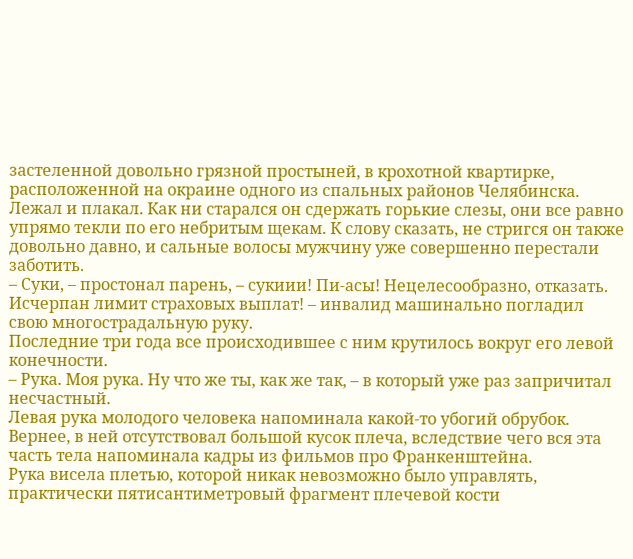застеленной довольно грязной простыней, в крохотной квартирке, расположенной на окраине одного из спальных районов Челябинска. Лежал и плакал. Как ни старался он сдержать горькие слезы, они все равно упрямо текли по его небритым щекам. К слову сказать, не стригся он также довольно давно, и сальные волосы мужчину уже совершенно перестали заботить.
– Суки, – простонал парень, – сукиии! Пи-асы! Нецелесообразно, отказать. Исчерпан лимит страховых выплат! – инвалид машинально погладил свою многострадальную руку.
Последние три года все происходившее с ним крутилось вокруг его левой конечности.
– Рука. Моя рука. Ну что же ты, как же так, – в который уже раз запричитал несчастный.
Левая рука молодого человека напоминала какой-то убогий обрубок. Вернее, в ней отсутствовал большой кусок плеча, вследствие чего вся эта часть тела напоминала кадры из фильмов про Франкенштейна.
Рука висела плетью, которой никак невозможно было управлять, практически пятисантиметровый фрагмент плечевой кости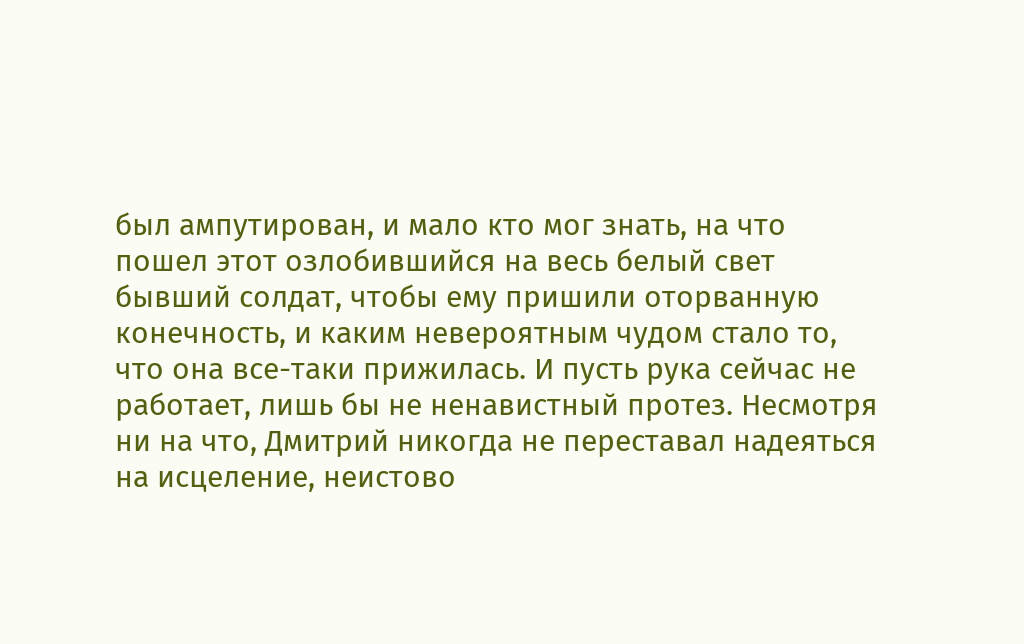был ампутирован, и мало кто мог знать, на что пошел этот озлобившийся на весь белый свет бывший солдат, чтобы ему пришили оторванную конечность, и каким невероятным чудом стало то, что она все-таки прижилась. И пусть рука сейчас не работает, лишь бы не ненавистный протез. Несмотря ни на что, Дмитрий никогда не переставал надеяться на исцеление, неистово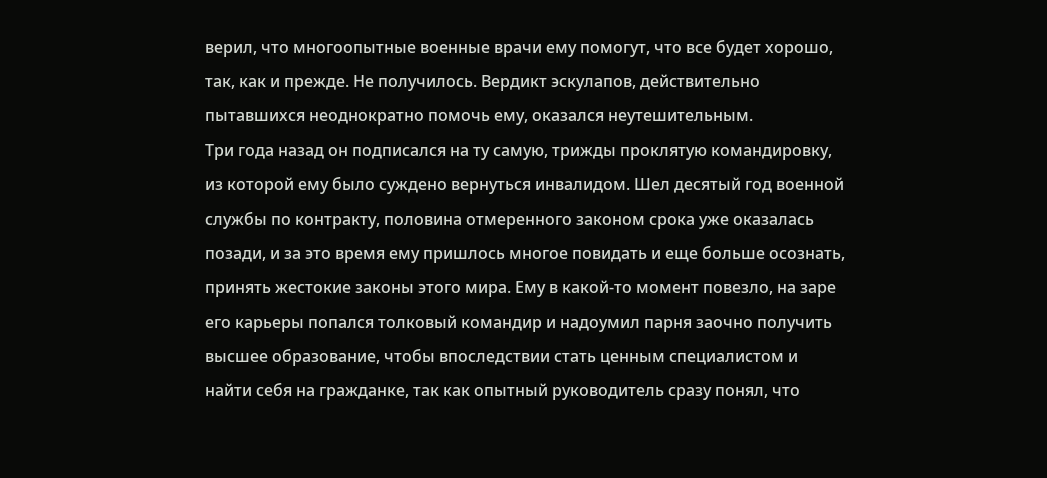верил, что многоопытные военные врачи ему помогут, что все будет хорошо, так, как и прежде. Не получилось. Вердикт эскулапов, действительно пытавшихся неоднократно помочь ему, оказался неутешительным.
Три года назад он подписался на ту самую, трижды проклятую командировку, из которой ему было суждено вернуться инвалидом. Шел десятый год военной службы по контракту, половина отмеренного законом срока уже оказалась позади, и за это время ему пришлось многое повидать и еще больше осознать, принять жестокие законы этого мира. Ему в какой-то момент повезло, на заре его карьеры попался толковый командир и надоумил парня заочно получить высшее образование, чтобы впоследствии стать ценным специалистом и найти себя на гражданке, так как опытный руководитель сразу понял, что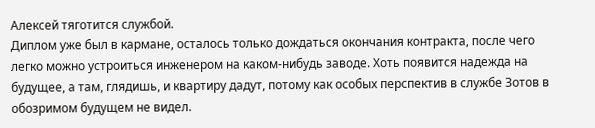Алексей тяготится службой.
Диплом уже был в кармане, осталось только дождаться окончания контракта, после чего легко можно устроиться инженером на каком-нибудь заводе. Хоть появится надежда на будущее, а там, глядишь, и квартиру дадут, потому как особых перспектив в службе Зотов в обозримом будущем не видел.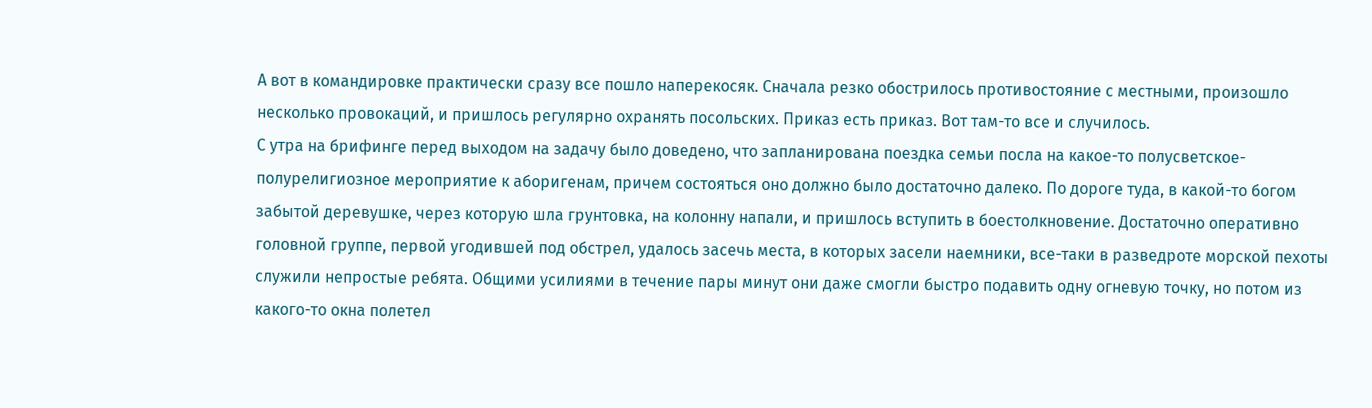А вот в командировке практически сразу все пошло наперекосяк. Сначала резко обострилось противостояние с местными, произошло несколько провокаций, и пришлось регулярно охранять посольских. Приказ есть приказ. Вот там-то все и случилось.
С утра на брифинге перед выходом на задачу было доведено, что запланирована поездка семьи посла на какое-то полусветское-полурелигиозное мероприятие к аборигенам, причем состояться оно должно было достаточно далеко. По дороге туда, в какой-то богом забытой деревушке, через которую шла грунтовка, на колонну напали, и пришлось вступить в боестолкновение. Достаточно оперативно головной группе, первой угодившей под обстрел, удалось засечь места, в которых засели наемники, все-таки в разведроте морской пехоты служили непростые ребята. Общими усилиями в течение пары минут они даже смогли быстро подавить одну огневую точку, но потом из какого-то окна полетел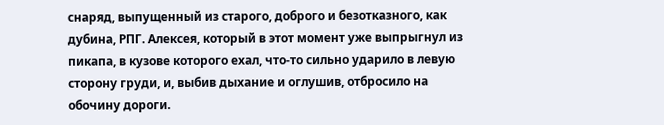снаряд, выпущенный из старого, доброго и безотказного, как дубина, РПГ. Алексея, который в этот момент уже выпрыгнул из пикапа, в кузове которого ехал, что-то сильно ударило в левую сторону груди, и, выбив дыхание и оглушив, отбросило на обочину дороги.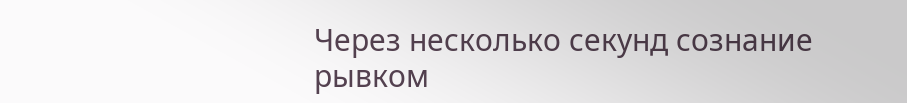Через несколько секунд сознание рывком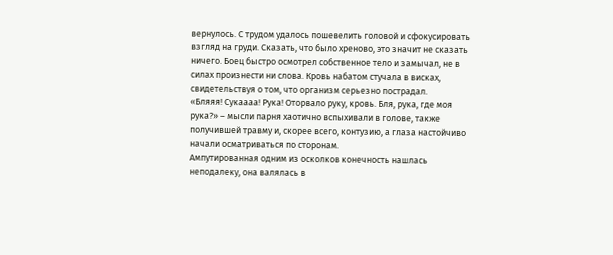вернулось. С трудом удалось пошевелить головой и сфокусировать взгляд на груди. Сказать, что было хреново, это значит не сказать ничего. Боец быстро осмотрел собственное тело и замычал, не в силах произнести ни слова. Кровь набатом стучала в висках, свидетельствуя о том, что организм серьезно пострадал.
«Бляяя! Сукаааа! Рука! Оторвало руку, кровь. Бля, рука, где моя рука?» – мысли парня хаотично вспыхивали в голове, также получившей травму и, скорее всего, контузию, а глаза настойчиво начали осматриваться по сторонам.
Ампутированная одним из осколков конечность нашлась неподалеку, она валялась в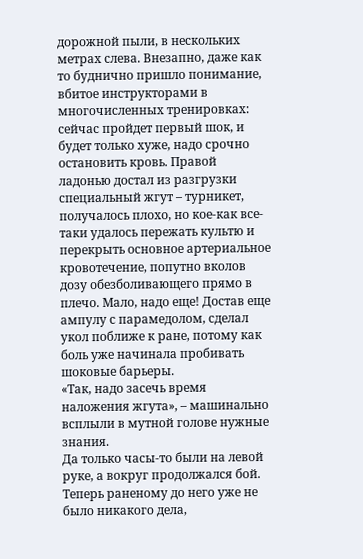дорожной пыли, в нескольких метрах слева. Внезапно, даже как то буднично пришло понимание, вбитое инструкторами в многочисленных тренировках: сейчас пройдет первый шок, и будет только хуже, надо срочно остановить кровь. Правой ладонью достал из разгрузки специальный жгут – турникет, получалось плохо, но кое-как все-таки удалось пережать культю и перекрыть основное артериальное кровотечение, попутно вколов дозу обезболивающего прямо в плечо. Мало, надо еще! Достав еще ампулу с парамедолом, сделал укол поближе к ране, потому как боль уже начинала пробивать шоковые барьеры.
«Так, надо засечь время наложения жгута», – машинально всплыли в мутной голове нужные знания.
Да только часы-то были на левой руке, а вокруг продолжался бой. Теперь раненому до него уже не было никакого дела,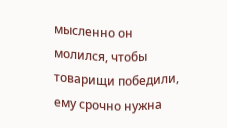мысленно он молился, чтобы товарищи победили, ему срочно нужна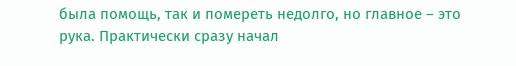была помощь, так и помереть недолго, но главное – это рука. Практически сразу начал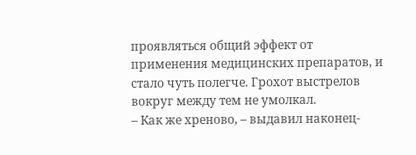проявляться общий эффект от применения медицинских препаратов, и стало чуть полегче. Грохот выстрелов вокруг между тем не умолкал.
– Как же хреново, – выдавил наконец-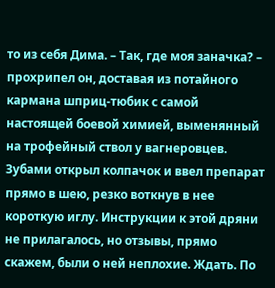то из себя Дима. – Так, где моя заначка? – прохрипел он, доставая из потайного кармана шприц-тюбик с самой настоящей боевой химией, выменянный на трофейный ствол у вагнеровцев.
Зубами открыл колпачок и ввел препарат прямо в шею, резко воткнув в нее короткую иглу. Инструкции к этой дряни не прилагалось, но отзывы, прямо скажем, были о ней неплохие. Ждать. По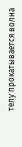телу прокатывается волна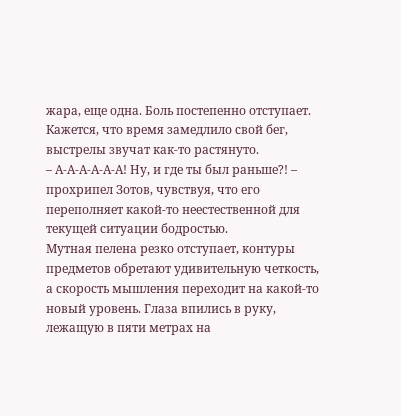жара, еще одна. Боль постепенно отступает. Кажется, что время замедлило свой бег, выстрелы звучат как-то растянуто.
– А-А-А-А-А-А! Ну, и где ты был раньше?! – прохрипел Зотов, чувствуя, что его переполняет какой-то неестественной для текущей ситуации бодростью.
Мутная пелена резко отступает, контуры предметов обретают удивительную четкость, а скорость мышления переходит на какой-то новый уровень. Глаза впились в руку, лежащую в пяти метрах на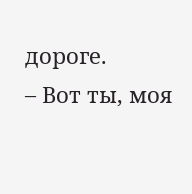дороге.
– Вот ты, моя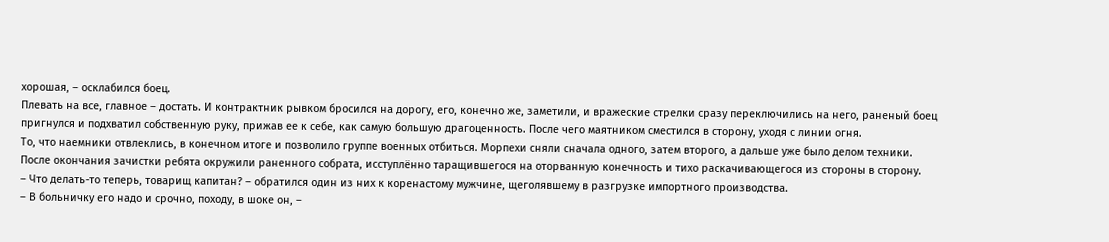хорошая, – осклабился боец.
Плевать на все, главное – достать. И контрактник рывком бросился на дорогу, его, конечно же, заметили, и вражеские стрелки сразу переключились на него, раненый боец пригнулся и подхватил собственную руку, прижав ее к себе, как самую большую драгоценность. После чего маятником сместился в сторону, уходя с линии огня.
То, что наемники отвлеклись, в конечном итоге и позволило группе военных отбиться. Морпехи сняли сначала одного, затем второго, а дальше уже было делом техники. После окончания зачистки ребята окружили раненного собрата, исступлённо таращившегося на оторванную конечность и тихо раскачивающегося из стороны в сторону.
– Что делать-то теперь, товарищ капитан? – обратился один из них к коренастому мужчине, щеголявшему в разгрузке импортного производства.
– В больничку его надо и срочно, походу, в шоке он, –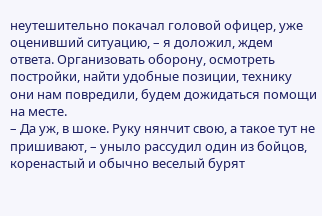неутешительно покачал головой офицер, уже оценивший ситуацию, – я доложил, ждем ответа. Организовать оборону, осмотреть постройки, найти удобные позиции, технику они нам повредили, будем дожидаться помощи на месте.
– Да уж, в шоке. Руку нянчит свою, а такое тут не пришивают, – уныло рассудил один из бойцов, коренастый и обычно веселый бурят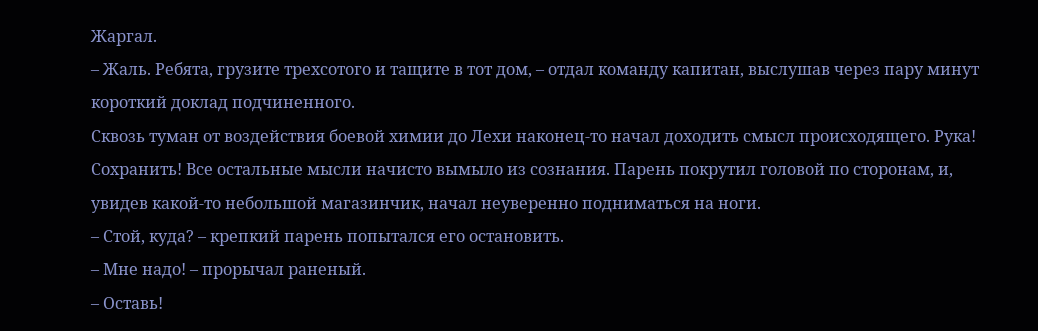Жаргал.
– Жаль. Ребята, грузите трехсотого и тащите в тот дом, – отдал команду капитан, выслушав через пару минут короткий доклад подчиненного.
Сквозь туман от воздействия боевой химии до Лехи наконец-то начал доходить смысл происходящего. Рука! Сохранить! Все остальные мысли начисто вымыло из сознания. Парень покрутил головой по сторонам, и, увидев какой-то небольшой магазинчик, начал неуверенно подниматься на ноги.
– Стой, куда? – крепкий парень попытался его остановить.
– Мне надо! – прорычал раненый.
– Оставь!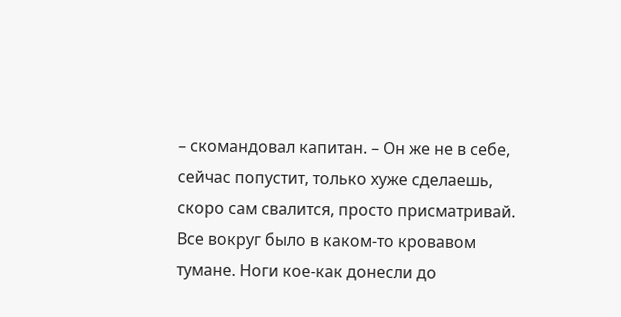– скомандовал капитан. – Он же не в себе, сейчас попустит, только хуже сделаешь, скоро сам свалится, просто присматривай.
Все вокруг было в каком-то кровавом тумане. Ноги кое-как донесли до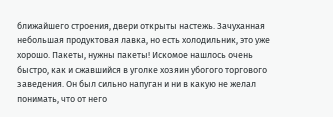ближайшего строения, двери открыты настежь. Зачуханная небольшая продуктовая лавка, но есть холодильник, это уже хорошо. Пакеты, нужны пакеты! Искомое нашлось очень быстро, как и сжавшийся в уголке хозяин убогого торгового заведения. Он был сильно напуган и ни в какую не желал понимать, что от него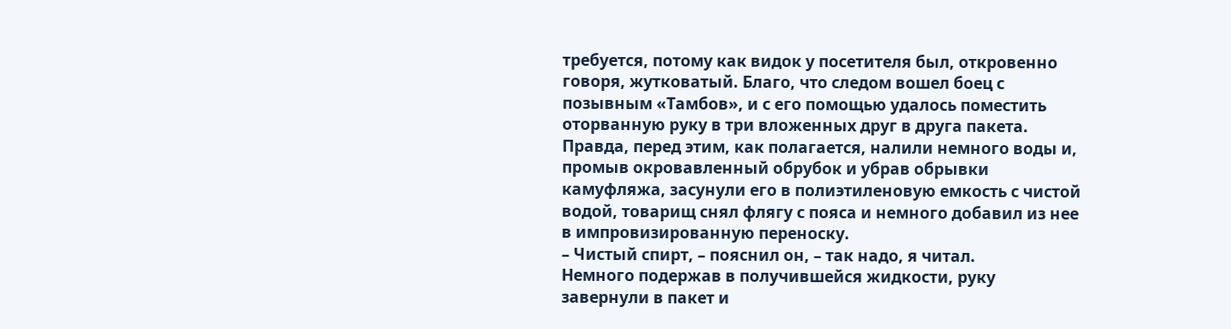требуется, потому как видок у посетителя был, откровенно говоря, жутковатый. Благо, что следом вошел боец с позывным «Тамбов», и с его помощью удалось поместить оторванную руку в три вложенных друг в друга пакета. Правда, перед этим, как полагается, налили немного воды и, промыв окровавленный обрубок и убрав обрывки камуфляжа, засунули его в полиэтиленовую емкость с чистой водой, товарищ снял флягу с пояса и немного добавил из нее в импровизированную переноску.
– Чистый спирт, – пояснил он, – так надо, я читал.
Немного подержав в получившейся жидкости, руку завернули в пакет и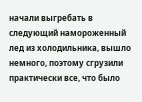начали выгребать в следующий намороженный лед из холодильника, вышло немного, поэтому сгрузили практически все, что было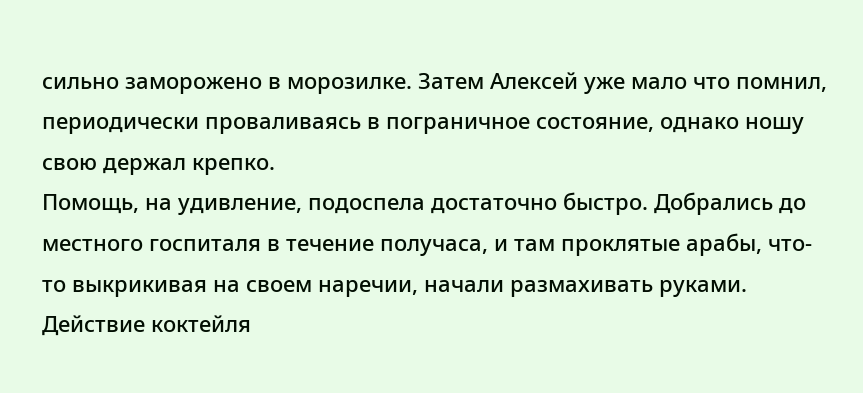сильно заморожено в морозилке. Затем Алексей уже мало что помнил, периодически проваливаясь в пограничное состояние, однако ношу свою держал крепко.
Помощь, на удивление, подоспела достаточно быстро. Добрались до местного госпиталя в течение получаса, и там проклятые арабы, что-то выкрикивая на своем наречии, начали размахивать руками. Действие коктейля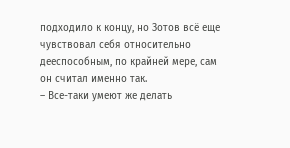подходило к концу, но Зотов всё еще чувствовал себя относительно дееспособным, по крайней мере, сам он считал именно так.
– Все-таки умеют же делать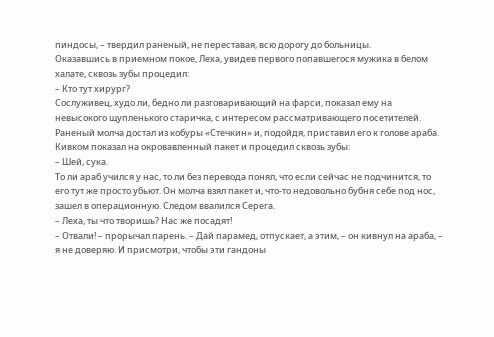пиндосы, – твердил раненый, не переставая, всю дорогу до больницы.
Оказавшись в приемном покое, Леха, увидев первого попавшегося мужика в белом халате, сквозь зубы процедил:
– Кто тут хирург?
Сослуживец, худо ли, бедно ли разговаривающий на фарси, показал ему на невысокого щупленького старичка, с интересом рассматривающего посетителей. Раненый молча достал из кобуры «Стечкин» и, подойдя, приставил его к голове араба.
Кивком показал на окровавленный пакет и процедил сквозь зубы:
– Шей, сука.
То ли араб учился у нас, то ли без перевода понял, что если сейчас не подчинится, то его тут же просто убьют. Он молча взял пакет и, что-то недовольно бубня себе под нос, зашел в операционную. Следом ввалился Серега.
– Леха, ты что творишь? Нас же посадят!
– Отвали! – прорычал парень. – Дай парамед, отпускает, а этим, – он кивнул на араба, – я не доверяю. И присмотри, чтобы эти гандоны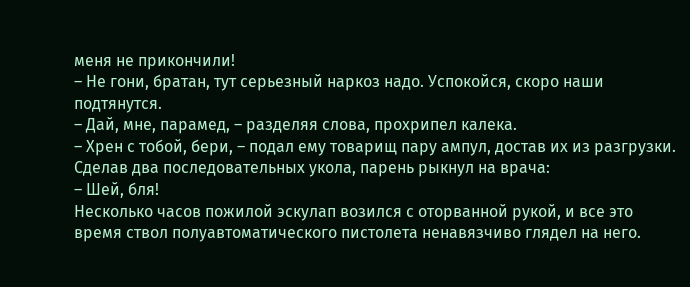меня не прикончили!
– Не гони, братан, тут серьезный наркоз надо. Успокойся, скоро наши подтянутся.
– Дай, мне, парамед, – разделяя слова, прохрипел калека.
– Хрен с тобой, бери, – подал ему товарищ пару ампул, достав их из разгрузки.
Сделав два последовательных укола, парень рыкнул на врача:
– Шей, бля!
Несколько часов пожилой эскулап возился с оторванной рукой, и все это время ствол полуавтоматического пистолета ненавязчиво глядел на него.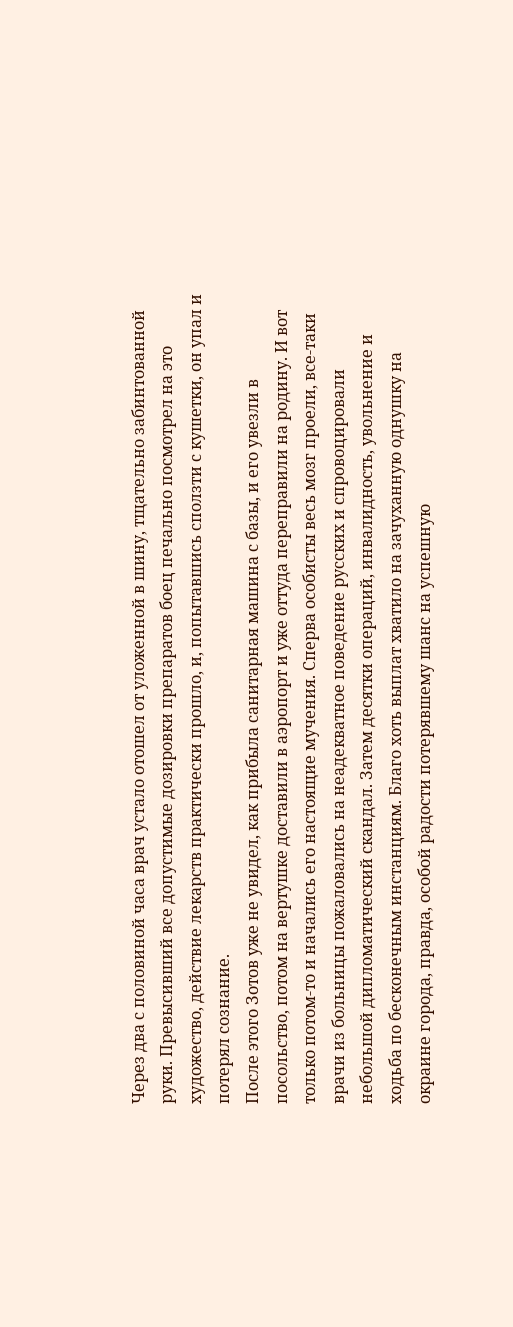Через два с половиной часа врач устало отошел от уложенной в шину, тщательно забинтованной руки. Превысивший все допустимые дозировки препаратов боец печально посмотрел на это художество, действие лекарств практически прошло, и, попытавшись сползти с кушетки, он упал и потерял сознание.
После этого Зотов уже не увидел, как прибыла санитарная машина с базы, и его увезли в посольство, потом на вертушке доставили в аэропорт и уже оттуда переправили на родину. И вот только потом-то и начались его настоящие мучения. Сперва особисты весь мозг проели, все-таки врачи из больницы пожаловались на неадекватное поведение русских и спровоцировали небольшой дипломатический скандал. Затем десятки операций, инвалидность, увольнение и ходьба по бесконечным инстанциям. Благо хоть выплат хватило на зачуханную однушку на окраине города, правда, особой радости потерявшему шанс на успешную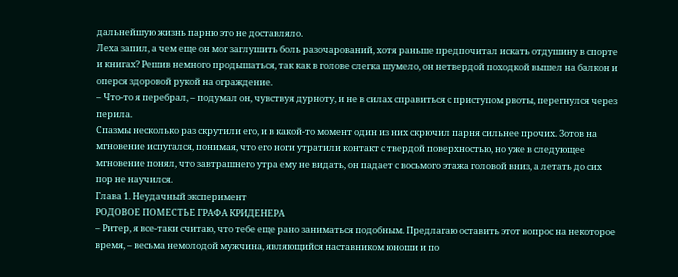дальнейшую жизнь парню это не доставляло.
Леха запил, а чем еще он мог заглушить боль разочарований, хотя раньше предпочитал искать отдушину в спорте и книгах? Решив немного продышаться, так как в голове слегка шумело, он нетвердой походкой вышел на балкон и оперся здоровой рукой на ограждение.
– Что-то я перебрал, – подумал он, чувствуя дурноту, и не в силах справиться с приступом рвоты, перегнулся через перила.
Спазмы несколько раз скрутили его, и в какой-то момент один из них скрючил парня сильнее прочих. Зотов на мгновение испугался, понимая, что его ноги утратили контакт с твердой поверхностью, но уже в следующее мгновение понял, что завтрашнего утра ему не видать, он падает с восьмого этажа головой вниз, а летать до сих пор не научился.
Глава 1. Неудачный эксперимент
РОДОВОЕ ПОМЕСТЬЕ ГРАФА КРИДЕНЕРА
– Ритер, я все-таки считаю, что тебе еще рано заниматься подобным. Предлагаю оставить этот вопрос на некоторое время, – весьма немолодой мужчина, являющийся наставником юноши и по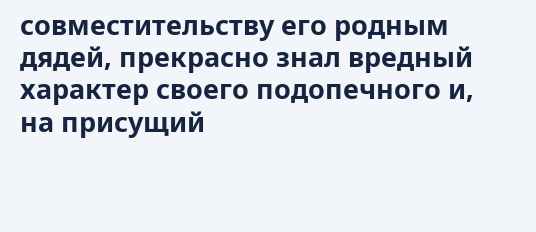совместительству его родным дядей, прекрасно знал вредный характер своего подопечного и, на присущий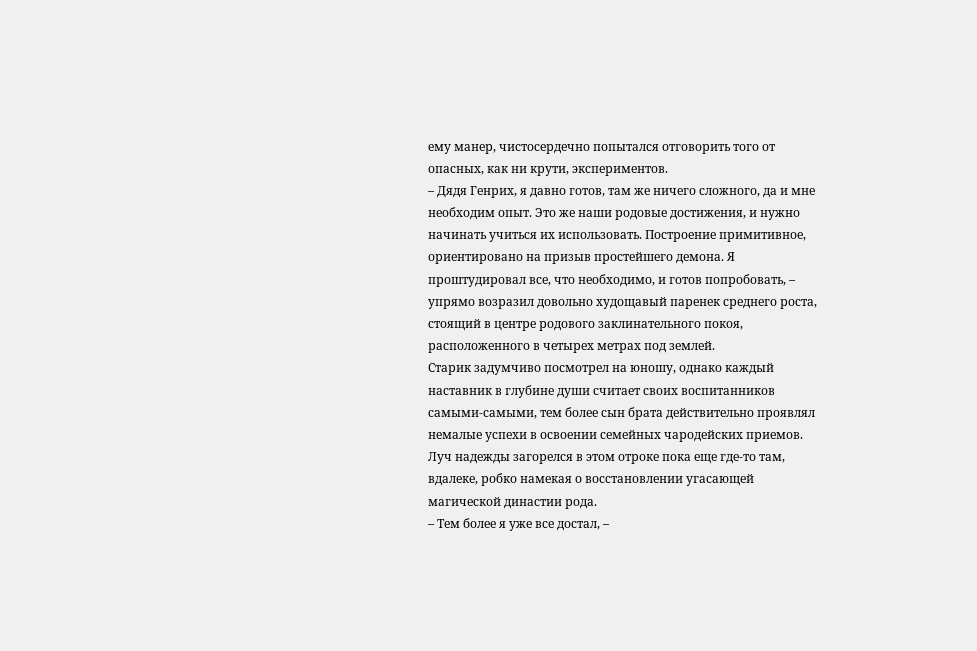ему манер, чистосердечно попытался отговорить того от опасных, как ни крути, экспериментов.
– Дядя Генрих, я давно готов, там же ничего сложного, да и мне необходим опыт. Это же наши родовые достижения, и нужно начинать учиться их использовать. Построение примитивное, ориентировано на призыв простейшего демона. Я проштудировал все, что необходимо, и готов попробовать, – упрямо возразил довольно худощавый паренек среднего роста, стоящий в центре родового заклинательного покоя, расположенного в четырех метрах под землей.
Старик задумчиво посмотрел на юношу, однако каждый наставник в глубине души считает своих воспитанников самыми-самыми, тем более сын брата действительно проявлял немалые успехи в освоении семейных чародейских приемов. Луч надежды загорелся в этом отроке пока еще где-то там, вдалеке, робко намекая о восстановлении угасающей магической династии рода.
– Тем более я уже все достал, –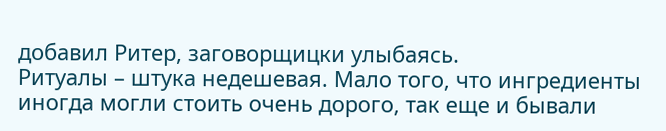добавил Ритер, заговорщицки улыбаясь.
Ритуалы – штука недешевая. Мало того, что ингредиенты иногда могли стоить очень дорого, так еще и бывали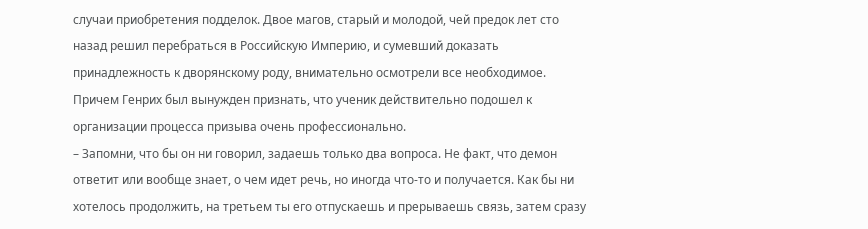случаи приобретения подделок. Двое магов, старый и молодой, чей предок лет сто назад решил перебраться в Российскую Империю, и сумевший доказать принадлежность к дворянскому роду, внимательно осмотрели все необходимое. Причем Генрих был вынужден признать, что ученик действительно подошел к организации процесса призыва очень профессионально.
– Запомни, что бы он ни говорил, задаешь только два вопроса. Не факт, что демон ответит или вообще знает, о чем идет речь, но иногда что-то и получается. Как бы ни хотелось продолжить, на третьем ты его отпускаешь и прерываешь связь, затем сразу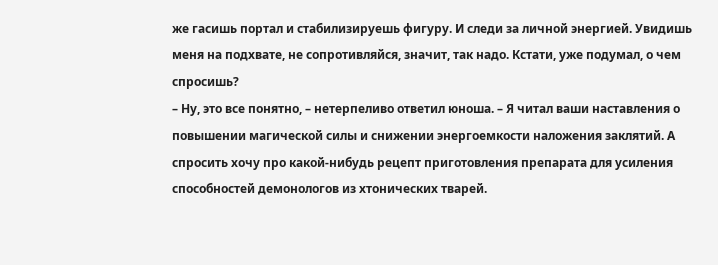же гасишь портал и стабилизируешь фигуру. И следи за личной энергией. Увидишь меня на подхвате, не сопротивляйся, значит, так надо. Кстати, уже подумал, о чем спросишь?
– Ну, это все понятно, – нетерпеливо ответил юноша. – Я читал ваши наставления о повышении магической силы и снижении энергоемкости наложения заклятий. А спросить хочу про какой-нибудь рецепт приготовления препарата для усиления способностей демонологов из хтонических тварей.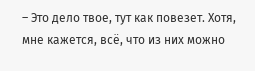– Это дело твое, тут как повезет. Хотя, мне кажется, всё, что из них можно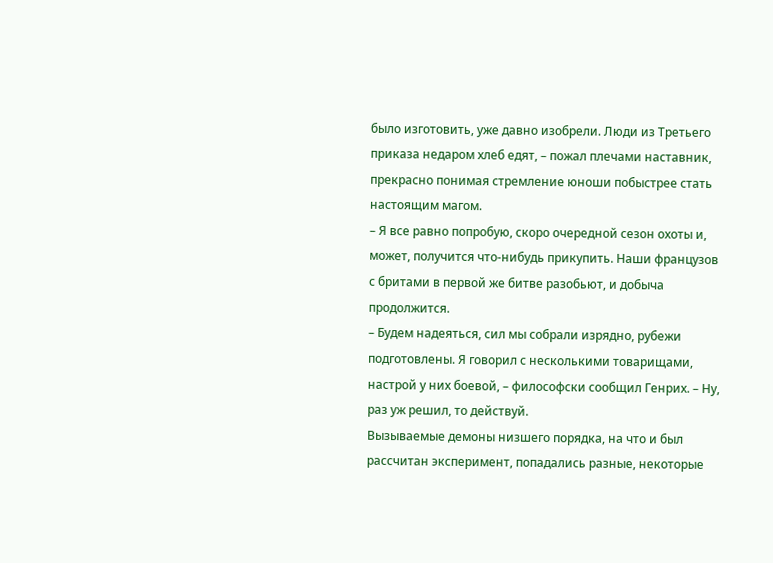было изготовить, уже давно изобрели. Люди из Третьего приказа недаром хлеб едят, – пожал плечами наставник, прекрасно понимая стремление юноши побыстрее стать настоящим магом.
– Я все равно попробую, скоро очередной сезон охоты и, может, получится что-нибудь прикупить. Наши французов с бритами в первой же битве разобьют, и добыча продолжится.
– Будем надеяться, сил мы собрали изрядно, рубежи подготовлены. Я говорил с несколькими товарищами, настрой у них боевой, – философски сообщил Генрих. – Ну, раз уж решил, то действуй.
Вызываемые демоны низшего порядка, на что и был рассчитан эксперимент, попадались разные, некоторые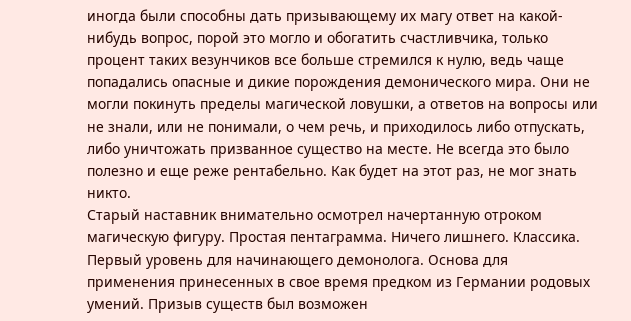иногда были способны дать призывающему их магу ответ на какой-нибудь вопрос, порой это могло и обогатить счастливчика, только процент таких везунчиков все больше стремился к нулю, ведь чаще попадались опасные и дикие порождения демонического мира. Они не могли покинуть пределы магической ловушки, а ответов на вопросы или не знали, или не понимали, о чем речь, и приходилось либо отпускать, либо уничтожать призванное существо на месте. Не всегда это было полезно и еще реже рентабельно. Как будет на этот раз, не мог знать никто.
Старый наставник внимательно осмотрел начертанную отроком магическую фигуру. Простая пентаграмма. Ничего лишнего. Классика. Первый уровень для начинающего демонолога. Основа для применения принесенных в свое время предком из Германии родовых умений. Призыв существ был возможен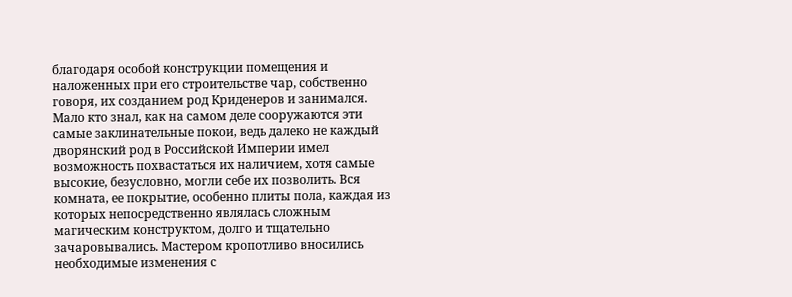благодаря особой конструкции помещения и наложенных при его строительстве чар, собственно говоря, их созданием род Криденеров и занимался.
Мало кто знал, как на самом деле сооружаются эти самые заклинательные покои, ведь далеко не каждый дворянский род в Российской Империи имел возможность похвастаться их наличием, хотя самые высокие, безусловно, могли себе их позволить. Вся комната, ее покрытие, особенно плиты пола, каждая из которых непосредственно являлась сложным магическим конструктом, долго и тщательно зачаровывались. Мастером кропотливо вносились необходимые изменения с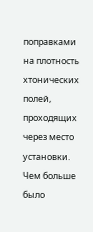поправками на плотность хтонических полей, проходящих через место установки. Чем больше было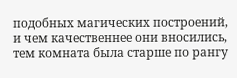подобных магических построений, и чем качественнее они вносились, тем комната была старше по рангу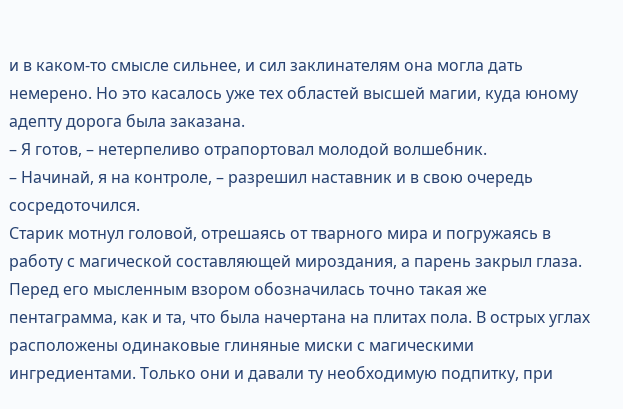и в каком-то смысле сильнее, и сил заклинателям она могла дать немерено. Но это касалось уже тех областей высшей магии, куда юному адепту дорога была заказана.
– Я готов, – нетерпеливо отрапортовал молодой волшебник.
– Начинай, я на контроле, – разрешил наставник и в свою очередь сосредоточился.
Старик мотнул головой, отрешаясь от тварного мира и погружаясь в работу с магической составляющей мироздания, а парень закрыл глаза. Перед его мысленным взором обозначилась точно такая же пентаграмма, как и та, что была начертана на плитах пола. В острых углах расположены одинаковые глиняные миски с магическими ингредиентами. Только они и давали ту необходимую подпитку, при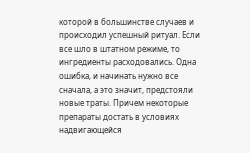которой в большинстве случаев и происходил успешный ритуал. Если все шло в штатном режиме, то ингредиенты расходовались. Одна ошибка, и начинать нужно все сначала, а это значит, предстояли новые траты. Причем некоторые препараты достать в условиях надвигающейся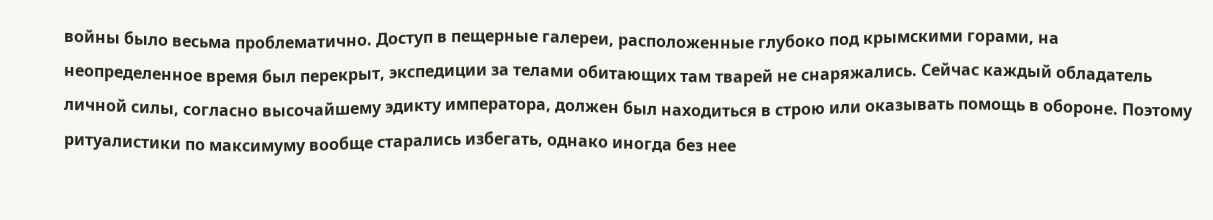войны было весьма проблематично. Доступ в пещерные галереи, расположенные глубоко под крымскими горами, на неопределенное время был перекрыт, экспедиции за телами обитающих там тварей не снаряжались. Сейчас каждый обладатель личной силы, согласно высочайшему эдикту императора, должен был находиться в строю или оказывать помощь в обороне. Поэтому ритуалистики по максимуму вообще старались избегать, однако иногда без нее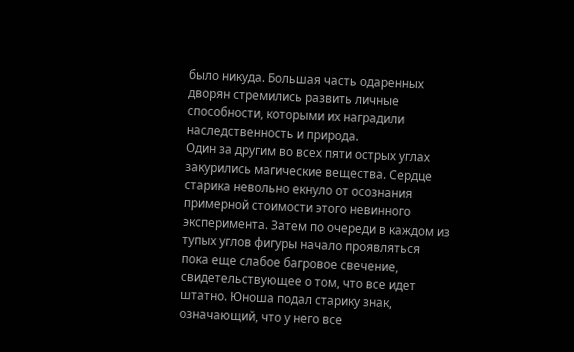было никуда. Большая часть одаренных дворян стремились развить личные способности, которыми их наградили наследственность и природа.
Один за другим во всех пяти острых углах закурились магические вещества. Сердце старика невольно екнуло от осознания примерной стоимости этого невинного эксперимента. Затем по очереди в каждом из тупых углов фигуры начало проявляться пока еще слабое багровое свечение, свидетельствующее о том, что все идет штатно. Юноша подал старику знак, означающий, что у него все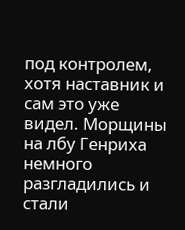под контролем, хотя наставник и сам это уже видел. Морщины на лбу Генриха немного разгладились и стали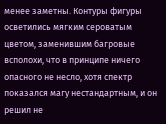менее заметны. Контуры фигуры осветились мягким сероватым цветом, заменившим багровые всполохи, что в принципе ничего опасного не несло, хотя спектр показался магу нестандартным, и он решил не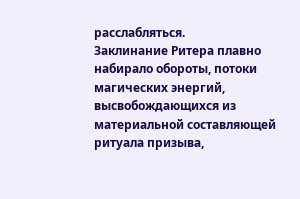расслабляться.
Заклинание Ритера плавно набирало обороты, потоки магических энергий, высвобождающихся из материальной составляющей ритуала призыва,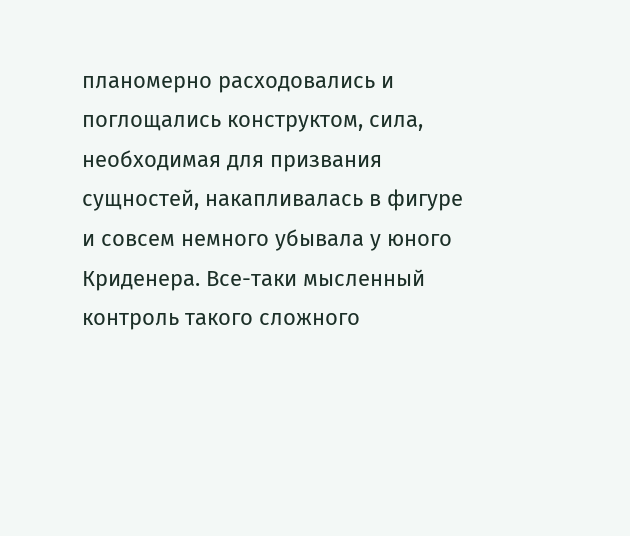планомерно расходовались и поглощались конструктом, сила, необходимая для призвания сущностей, накапливалась в фигуре и совсем немного убывала у юного Криденера. Все-таки мысленный контроль такого сложного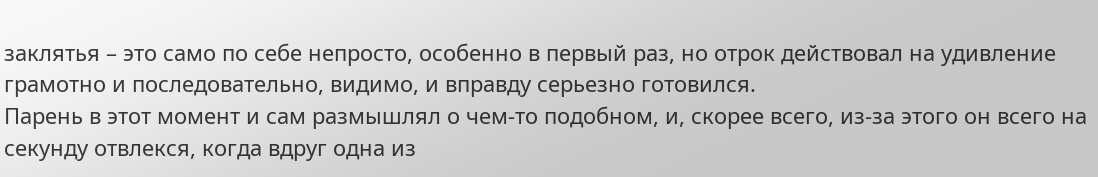заклятья – это само по себе непросто, особенно в первый раз, но отрок действовал на удивление грамотно и последовательно, видимо, и вправду серьезно готовился.
Парень в этот момент и сам размышлял о чем-то подобном, и, скорее всего, из-за этого он всего на секунду отвлекся, когда вдруг одна из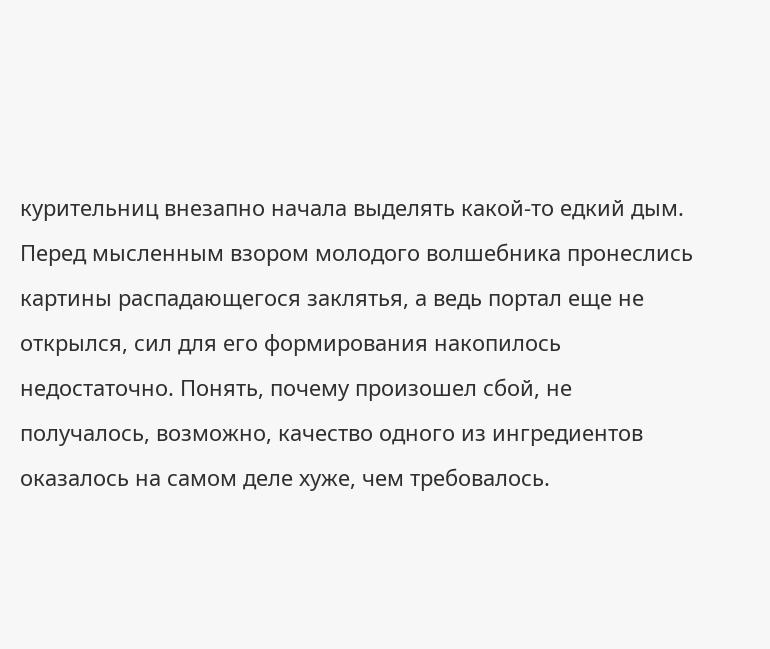курительниц внезапно начала выделять какой-то едкий дым. Перед мысленным взором молодого волшебника пронеслись картины распадающегося заклятья, а ведь портал еще не открылся, сил для его формирования накопилось недостаточно. Понять, почему произошел сбой, не получалось, возможно, качество одного из ингредиентов оказалось на самом деле хуже, чем требовалось.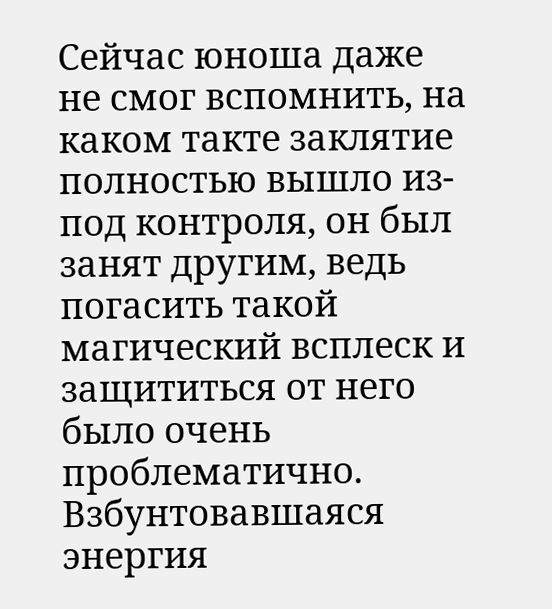Сейчас юноша даже не смог вспомнить, на каком такте заклятие полностью вышло из-под контроля, он был занят другим, ведь погасить такой магический всплеск и защититься от него было очень проблематично. Взбунтовавшаяся энергия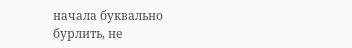начала буквально бурлить, не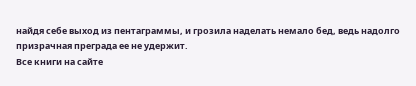найдя себе выход из пентаграммы, и грозила наделать немало бед, ведь надолго призрачная преграда ее не удержит.
Все книги на сайте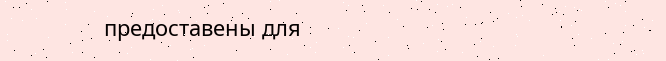предоставены для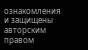ознакомления и защищены авторским правом